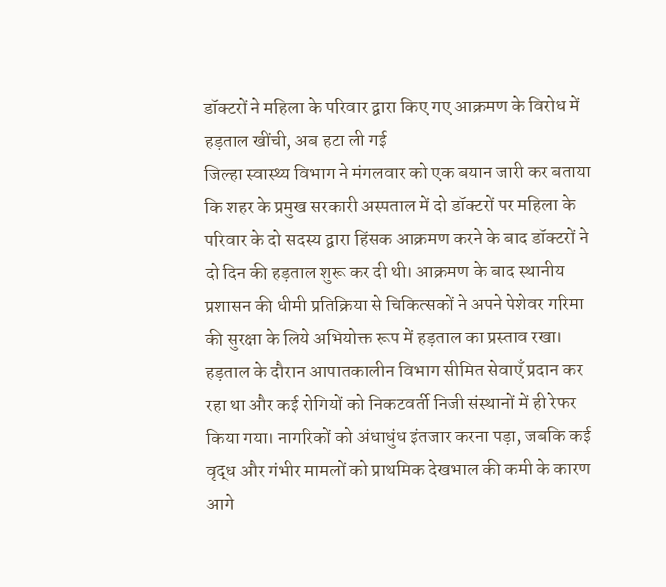डॉक्टरों ने महिला के परिवार द्वारा किए गए आक्रमण के विरोध में हड़ताल खींची, अब हटा ली गई
जिल्हा स्वास्थ्य विभाग ने मंगलवार को एक बयान जारी कर बताया कि शहर के प्रमुख सरकारी अस्पताल में दो डॉक्टरों पर महिला के परिवार के दो सदस्य द्वारा हिंसक आक्रमण करने के बाद डॉक्टरों ने दो दिन की हड़ताल शुरू कर दी थी। आक्रमण के बाद स्थानीय प्रशासन की धीमी प्रतिक्रिया से चिकित्सकों ने अपने पेशेवर गरिमा की सुरक्षा के लिये अभियोक्त रूप में हड़ताल का प्रस्ताव रखा।
हड़ताल के दौरान आपातकालीन विभाग सीमित सेवाएँ प्रदान कर रहा था और कई रोगियों को निकटवर्ती निजी संस्थानों में ही रेफर किया गया। नागरिकों को अंधाधुंध इंतजार करना पड़ा, जबकि कई वृद्ध और गंभीर मामलों को प्राथमिक देखभाल की कमी के कारण आगे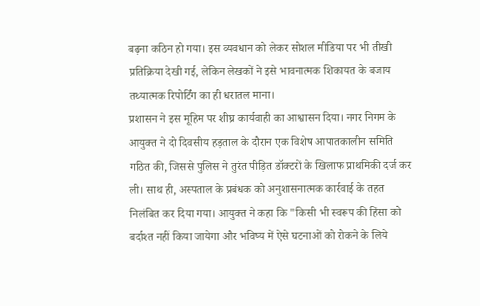बढ़ना कठिन हो गया। इस व्यवधान को लेकर सोशल मीडिया पर भी तीखी प्रतिक्रिया देखी गई, लेकिन लेखकों ने इसे भावनात्मक शिकायत के बजाय तथ्यात्मक रिपोर्टिंग का ही धरातल माना।
प्रशासन ने इस मूहिम पर शीघ्र कार्यवाही का आश्वासन दिया। नगर निगम के आयुक्त ने दो दिवसीय हड़ताल के दौरान एक विशेष आपातकालीन समिति गठित की, जिससे पुलिस ने तुरंत पीड़ित डॉक्टरों के खिलाफ प्राथमिकी दर्ज कर ली। साथ ही, अस्पताल के प्रबंधक को अनुशासनात्मक कार्रवाई के तहत निलंबित कर दिया गया। आयुक्त ने कहा कि "किसी भी स्वरूप की हिंसा को बर्दाश्त नहीं किया जायेगा और भविष्य में ऐसे घटनाओं को रोकने के लिये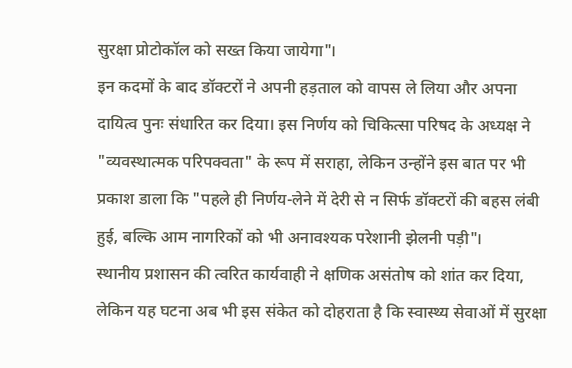सुरक्षा प्रोटोकॉल को सख्त किया जायेगा"।
इन कदमों के बाद डॉक्टरों ने अपनी हड़ताल को वापस ले लिया और अपना दायित्व पुनः संधारित कर दिया। इस निर्णय को चिकित्सा परिषद के अध्यक्ष ने "व्यवस्थात्मक परिपक्वता" के रूप में सराहा, लेकिन उन्होंने इस बात पर भी प्रकाश डाला कि "पहले ही निर्णय-लेने में देरी से न सिर्फ डॉक्टरों की बहस लंबी हुई, बल्कि आम नागरिकों को भी अनावश्यक परेशानी झेलनी पड़ी"।
स्थानीय प्रशासन की त्वरित कार्यवाही ने क्षणिक असंतोष को शांत कर दिया, लेकिन यह घटना अब भी इस संकेत को दोहराता है कि स्वास्थ्य सेवाओं में सुरक्षा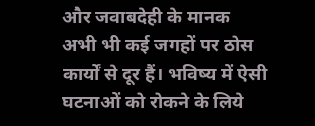और जवाबदेही के मानक अभी भी कई जगहों पर ठोस कार्यों से दूर हैं। भविष्य में ऐसी घटनाओं को रोकने के लिये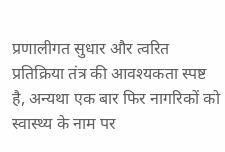प्रणालीगत सुधार और त्वरित प्रतिक्रिया तंत्र की आवश्यकता स्पष्ट है, अन्यथा एक बार फिर नागरिकों को स्वास्थ्य के नाम पर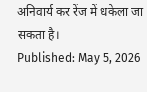अनिवार्य कर रेंज में धकेला जा सकता है।
Published: May 5, 2026